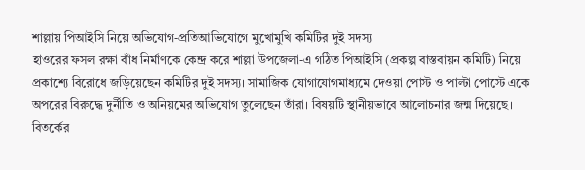শাল্লায় পিআইসি নিয়ে অভিযোগ-প্রতিআভিযোগে মুখোমুখি কমিটির দুই সদস্য
হাওরের ফসল রক্ষা বাঁধ নির্মাণকে কেন্দ্র করে শাল্লা উপজেলা-এ গঠিত পিআইসি (প্রকল্প বাস্তবায়ন কমিটি) নিয়ে প্রকাশ্যে বিরোধে জড়িয়েছেন কমিটির দুই সদস্য। সামাজিক যোগাযোগমাধ্যমে দেওয়া পোস্ট ও পাল্টা পোস্টে একে অপরের বিরুদ্ধে দুর্নীতি ও অনিয়মের অভিযোগ তুলেছেন তাঁরা। বিষয়টি স্থানীয়ভাবে আলোচনার জন্ম দিয়েছে।
বিতর্কের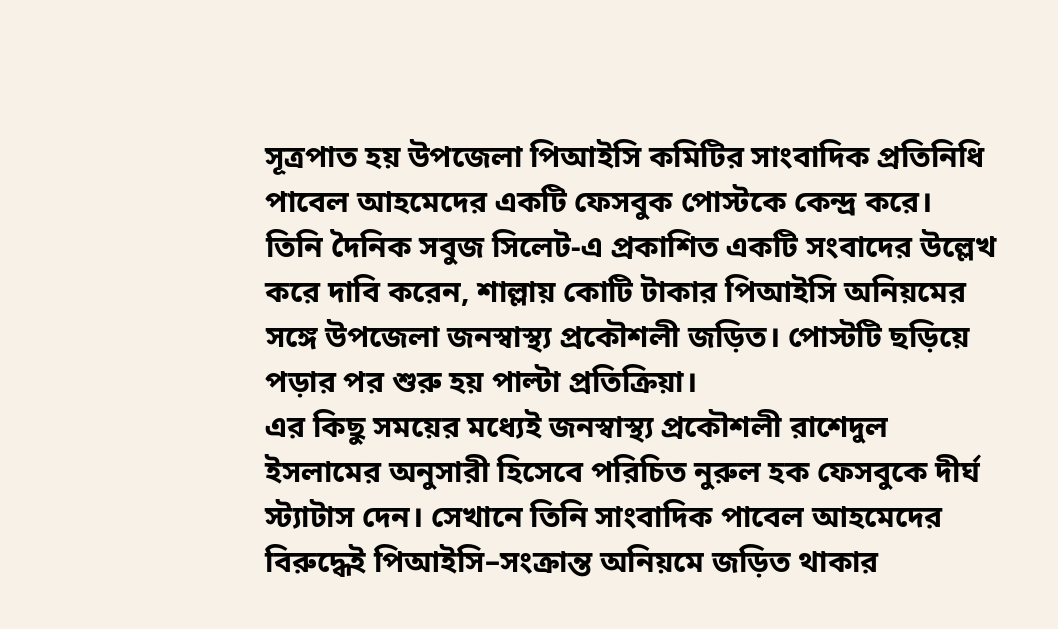সূত্রপাত হয় উপজেলা পিআইসি কমিটির সাংবাদিক প্রতিনিধি পাবেল আহমেদের একটি ফেসবুক পোস্টকে কেন্দ্র করে। তিনি দৈনিক সবুজ সিলেট-এ প্রকাশিত একটি সংবাদের উল্লেখ করে দাবি করেন, শাল্লায় কোটি টাকার পিআইসি অনিয়মের সঙ্গে উপজেলা জনস্বাস্থ্য প্রকৌশলী জড়িত। পোস্টটি ছড়িয়ে পড়ার পর শুরু হয় পাল্টা প্রতিক্রিয়া।
এর কিছু সময়ের মধ্যেই জনস্বাস্থ্য প্রকৌশলী রাশেদুল ইসলামের অনুসারী হিসেবে পরিচিত নুরুল হক ফেসবুকে দীর্ঘ স্ট্যাটাস দেন। সেখানে তিনি সাংবাদিক পাবেল আহমেদের বিরুদ্ধেই পিআইসি–সংক্রান্ত অনিয়মে জড়িত থাকার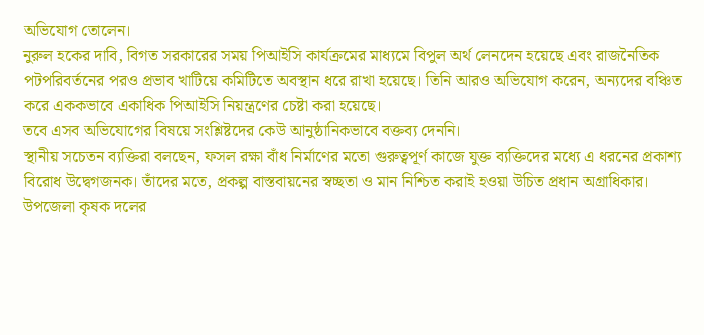অভিযোগ তোলেন।
নুরুল হকের দাবি, বিগত সরকারের সময় পিআইসি কার্যক্রমের মাধ্যমে বিপুল অর্থ লেনদেন হয়েছে এবং রাজনৈতিক পটপরিবর্তনের পরও প্রভাব খাটিয়ে কমিটিতে অবস্থান ধরে রাখা হয়েছে। তিনি আরও অভিযোগ করেন, অন্যদের বঞ্চিত করে এককভাবে একাধিক পিআইসি নিয়ন্ত্রণের চেষ্টা করা হয়েছে।
তবে এসব অভিযোগের বিষয়ে সংশ্লিষ্টদের কেউ আনুষ্ঠানিকভাবে বক্তব্য দেননি।
স্থানীয় সচেতন ব্যক্তিরা বলছেন, ফসল রক্ষা বাঁধ নির্মাণের মতো গুরুত্বপূর্ণ কাজে যুক্ত ব্যক্তিদের মধ্যে এ ধরনের প্রকাশ্য বিরোধ উদ্বেগজনক। তাঁদের মতে, প্রকল্প বাস্তবায়নের স্বচ্ছতা ও মান নিশ্চিত করাই হওয়া উচিত প্রধান অগ্রাধিকার।
উপজেলা কৃষক দলের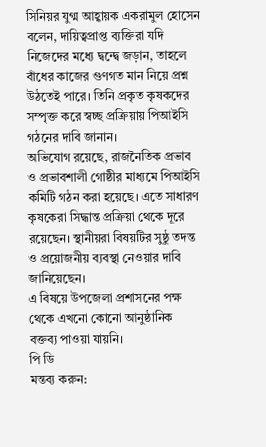সিনিয়র যুগ্ম আহ্বায়ক একরামুল হোসেন বলেন, দায়িত্বপ্রাপ্ত ব্যক্তিরা যদি নিজেদের মধ্যে দ্বন্দ্বে জড়ান, তাহলে বাঁধের কাজের গুণগত মান নিয়ে প্রশ্ন উঠতেই পারে। তিনি প্রকৃত কৃষকদের সম্পৃক্ত করে স্বচ্ছ প্রক্রিয়ায় পিআইসি গঠনের দাবি জানান।
অভিযোগ রয়েছে, রাজনৈতিক প্রভাব ও প্রভাবশালী গোষ্ঠীর মাধ্যমে পিআইসি কমিটি গঠন করা হয়েছে। এতে সাধারণ কৃষকেরা সিদ্ধান্ত প্রক্রিয়া থেকে দূরে রয়েছেন। স্থানীয়রা বিষয়টির সুষ্ঠু তদন্ত ও প্রয়োজনীয় ব্যবস্থা নেওয়ার দাবি জানিয়েছেন।
এ বিষয়ে উপজেলা প্রশাসনের পক্ষ থেকে এখনো কোনো আনুষ্ঠানিক বক্তব্য পাওয়া যায়নি।
পি ডি
মন্তব্য করুন: